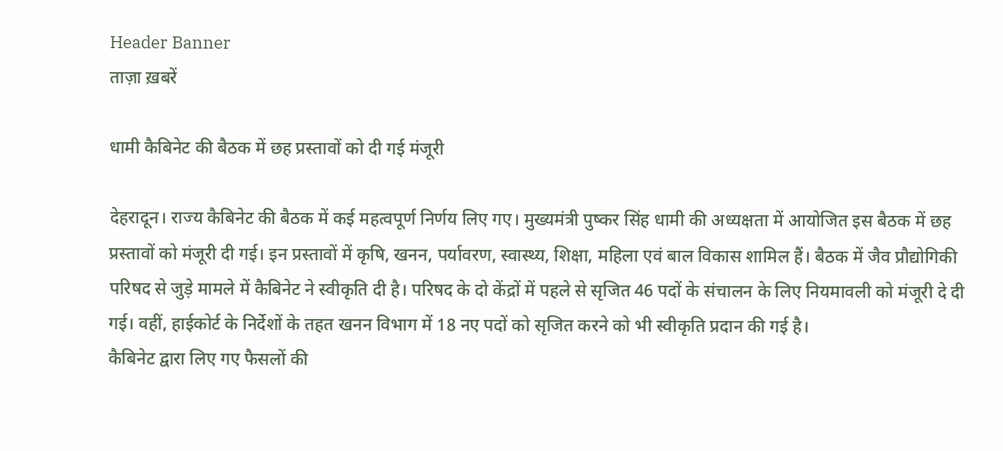Header Banner
ताज़ा ख़बरें

धामी कैबिनेट की बैठक में छह प्रस्तावों को दी गई मंजूरी

देहरादून। राज्य कैबिनेट की बैठक में कई महत्वपूर्ण निर्णय लिए गए। मुख्यमंत्री पुष्कर सिंह धामी की अध्यक्षता में आयोजित इस बैठक में छह प्रस्तावों को मंजूरी दी गई। इन प्रस्तावों में कृषि, खनन, पर्यावरण, स्वास्थ्य, शिक्षा, महिला एवं बाल विकास शामिल हैं। बैठक में जैव प्रौद्योगिकी परिषद से जुड़े मामले में कैबिनेट ने स्वीकृति दी है। परिषद के दो केंद्रों में पहले से सृजित 46 पदों के संचालन के लिए नियमावली को मंजूरी दे दी गई। वहीं, हाईकोर्ट के निर्देशों के तहत खनन विभाग में 18 नए पदों को सृजित करने को भी स्वीकृति प्रदान की गई है।
कैबिनेट द्वारा लिए गए फैसलों की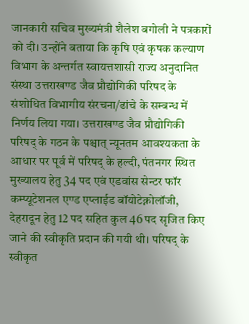जानकारी सचिव मुख्यमंत्री शैलेश बगोली ने पत्रकारों को दी। उन्होंने बताया कि कृषि एवं कृषक कल्याण विभाग के अन्तर्गत स्वायत्तशासी राज्य अनुदानित संस्था उत्तराखण्ड जैव प्रौद्योगिकी परिषद के संशोधित विभागीय संरचना/ढांचे के सम्बन्ध में निर्णय लिया गया। उत्तराखण्ड जैव प्रौद्योगिकी परिषद् के गठन के पश्चात् न्यूनतम आवश्यकता के आधार पर पूर्व में परिषद् के हल्दी, पंतनगर स्थित मुख्यालय हेतु 34 पद एवं एडवांस सेन्टर फॉर कम्प्यूटेशनल एण्ड एप्लाईड बॉयोटेक्नोलॉजी, देहरादून हेतु 12 पद सहित कुल 46 पद सृजित किए जाने की स्वीकृति प्रदान की गयी थी। परिषद् के स्वीकृत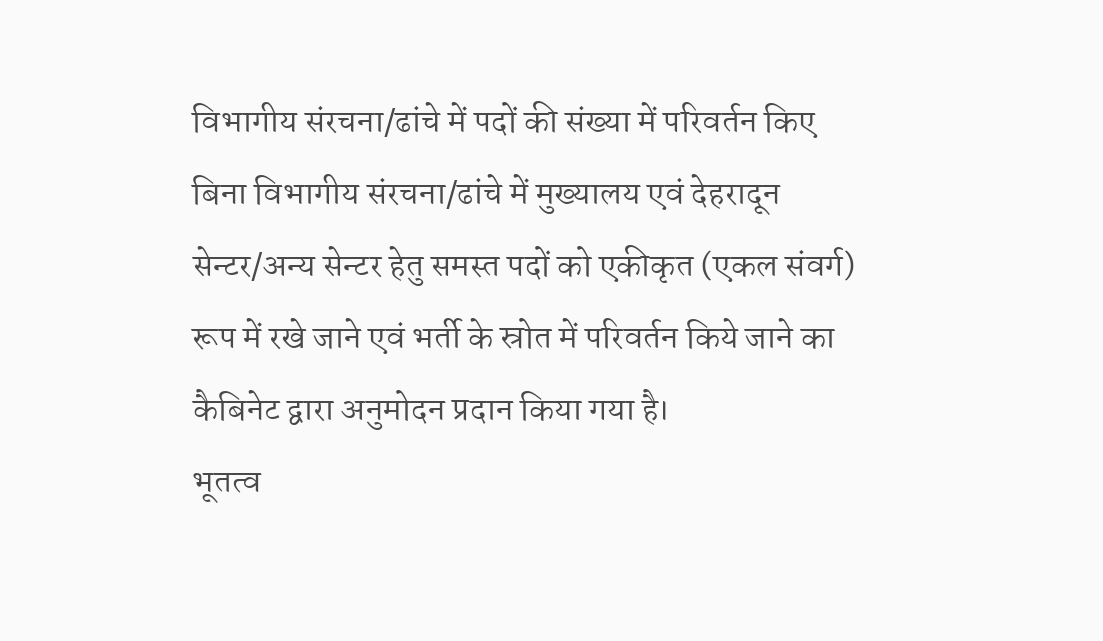विभागीय संरचना/ढांचे में पदों की संख्या में परिवर्तन किए बिना विभागीय संरचना/ढांचे में मुख्यालय एवं देहरादून सेन्टर/अन्य सेन्टर हेतु समस्त पदों को एकीकृत (एकल संवर्ग) रूप में रखे जाने एवं भर्ती के स्रोत में परिवर्तन किये जाने का कैबिनेट द्वारा अनुमोदन प्रदान किया गया है।
भूतत्व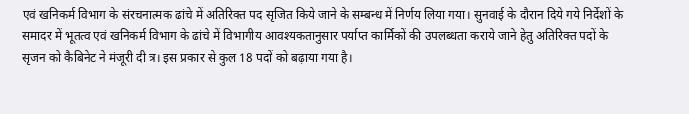एवं खनिकर्म विभाग के संरचनात्मक ढांचे में अतिरिक्त पद सृजित किये जाने के सम्बन्ध में निर्णय लिया गया। सुनवाई के दौरान दिये गये निर्देशों के समादर में भूतत्व एवं खनिकर्म विभाग के ढांचे में विभागीय आवश्यकतानुसार पर्याप्त कार्मिकों की उपलब्धता कराये जाने हेतु अतिरिक्त पदों के सृजन को कैबिनेट ने मंजूरी दी त्र। इस प्रकार से कुल 18 पदों को बढ़ाया गया है।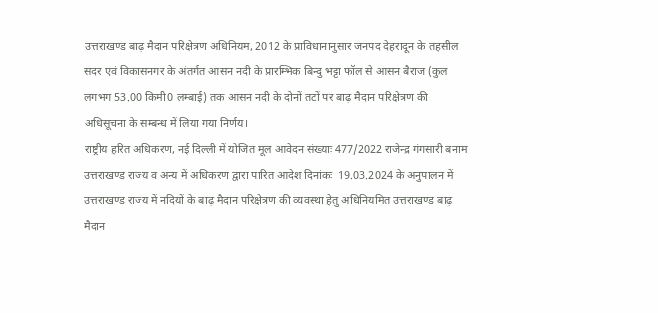उत्तराखण्ड बाढ़ मैदान परिक्षेत्रण अधिनियम, 2012 के प्राविधानानुसार जनपद देहरादून के तहसील सदर एवं विकासनगर के अंतर्गत आसन नदी के प्रारम्भिक बिन्दु भट्टा फॉल से आसन बैराज (कुल लगभग 53.00 किमी0 लम्बाई) तक आसन नदी के दोनों तटों पर बाढ़ मैदान परिक्षेत्रण की अधिसूचना के सम्बन्ध में लिया गया निर्णय।
राष्ट्रीय हरित अधिकरण, नई दिल्ली में योजित मूल आवेदन संख्याः 477/2022 राजेन्द्र गंगसारी बनाम उत्तराखण्ड राज्य व अन्य में अधिकरण द्वारा पारित आदेश दिनांकः  19.03.2024 के अनुपालन में उत्तराखण्ड राज्य में नदियों के बाढ़ मैदान परिक्षेत्रण की व्यवस्था हेतु अधिनियमित उत्तराखण्ड बाढ़ मैदान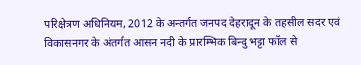परिक्षेत्रण अधिनियम, 2012 के अन्तर्गत जनपद देहरादून के तहसील सदर एवं विकासनगर के अंतर्गत आसन नदी के प्रारम्भिक बिन्दु भट्टा फॉल से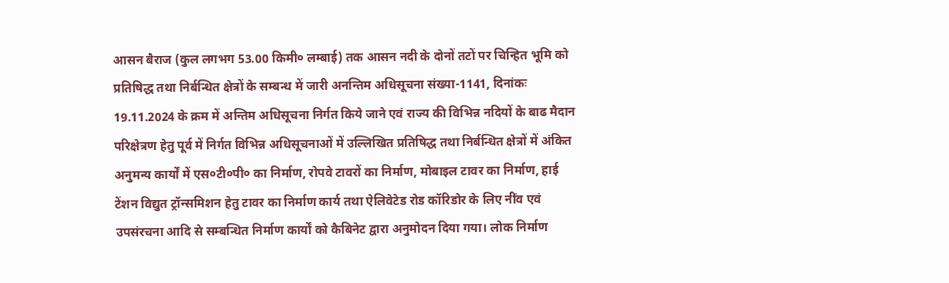आसन बैराज (कुल लगभग 53.00 किमी० लम्बाई) तक आसन नदी के दोनों तटों पर चिन्हित भूमि को प्रतिषिद्ध तथा निर्बन्धित क्षेत्रों के सम्बन्ध में जारी अनन्तिम अधिसूचना संख्या-1141, दिनांकः 19.11.2024 के क्रम में अन्तिम अधिसूचना निर्गत किये जाने एवं राज्य की विभिन्न नदियों के बाढ मैदान परिक्षेत्रण हेतु पूर्व में निर्गत विभिन्न अधिसूचनाओं में उल्लिखित प्रतिषिद्ध तथा निर्बन्धित क्षेत्रों में अंकित अनुमन्य कार्यों में एस०टी०पी० का निर्माण, रोपवे टावरों का निर्माण, मोबाइल टावर का निर्माण, हाई टेंशन विद्युत ट्रॉन्समिशन हेतु टावर का निर्माण कार्य तथा ऐलिवेटेड रोड कॉरिडोर के लिए नींव एवं उपसंरचना आदि से सम्बन्धित निर्माण कार्यों को कैबिनेट द्वारा अनुमोदन दिया गया। लोक निर्माण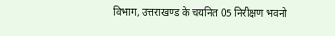विभाग, उत्तराखण्ड के चयनित 05 निरीक्षण भवनो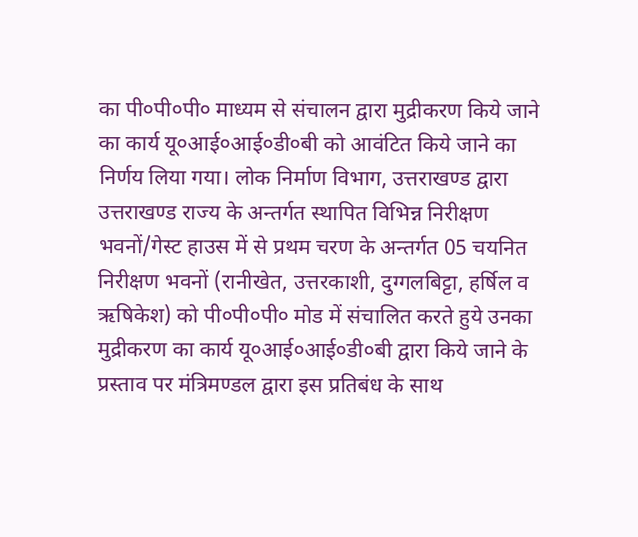का पी०पी०पी० माध्यम से संचालन द्वारा मुद्रीकरण किये जाने का कार्य यू०आई०आई०डी०बी को आवंटित किये जाने का निर्णय लिया गया। लोक निर्माण विभाग, उत्तराखण्ड द्वारा उत्तराखण्ड राज्य के अन्तर्गत स्थापित विभिन्न निरीक्षण भवनों/गेस्ट हाउस में से प्रथम चरण के अन्तर्गत 05 चयनित निरीक्षण भवनों (रानीखेत, उत्तरकाशी, दुग्गलबिट्टा, हर्षिल व ऋषिकेश) को पी०पी०पी० मोड में संचालित करते हुये उनका मुद्रीकरण का कार्य यू०आई०आई०डी०बी द्वारा किये जाने के प्रस्ताव पर मंत्रिमण्डल द्वारा इस प्रतिबंध के साथ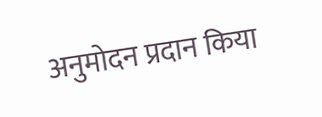अनुमोदन प्रदान किया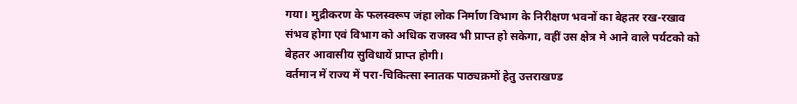गया। मुद्रीकरण के फलस्वरूप जंहा लोक निर्माण विभाग के निरीक्षण भवनों का बेहतर रख-रखाव संभव होगा एवं विभाग को अधिक राजस्व भी प्राप्त हो सकेगा, वहीं उस क्षेत्र मे आने वाले पर्यटको को बेहतर आवासीय सुविधायें प्राप्त होगी।
वर्तमान में राज्य में परा-चिकित्सा स्नातक पाठ्यक्रमों हेतु उत्तराखण्ड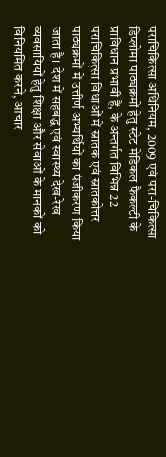पराचिकित्सा अधिनियम, 2009 एवं परा-चिकित्सा डिप्लोमा पाठ्यक्रमों हेतु स्टेट मेडिकल फैकल्टी के प्राविधान प्रभावी हैं, के अन्तर्गत विभिन्न 22 पराचिकित्सा विधाओं में स्नातक एवं स्नातकोत्तर पाठ्यक्रमों में उत्तीर्ण अभ्यर्थियों का पंजीकरण किया जाता है। देश में सहबद्ध एवं स्वास्थ्य देख-रेख व्यवसायियों हेतु शिक्षा और सेवाओं के मानकों को विनियमित करने, आचार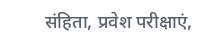संहिता, प्रवेश परीक्षाएं,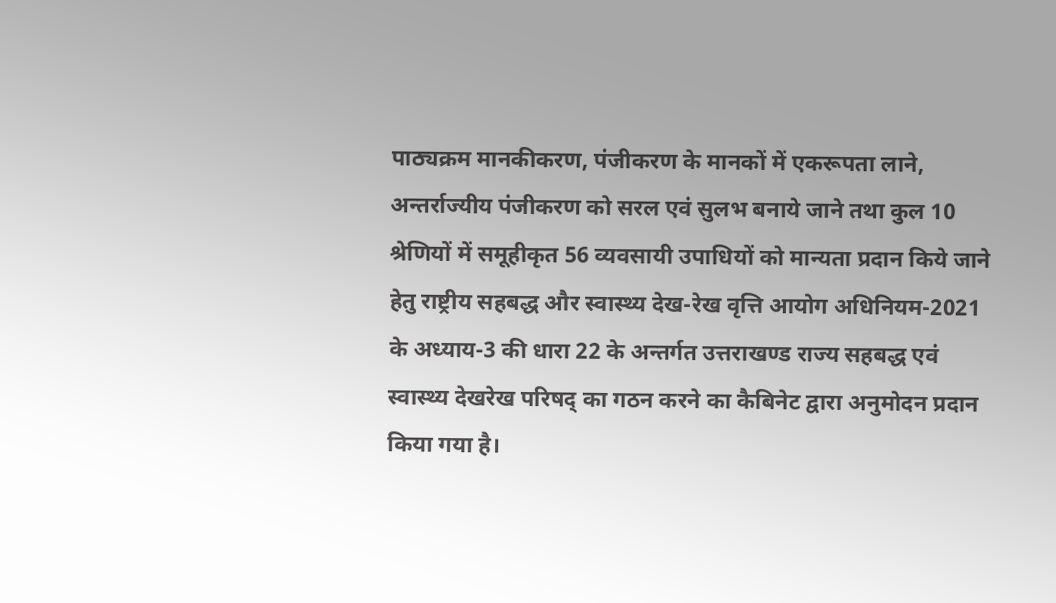पाठ्यक्रम मानकीकरण, पंजीकरण के मानकों में एकरूपता लाने, अन्तर्राज्यीय पंजीकरण को सरल एवं सुलभ बनाये जाने तथा कुल 10 श्रेणियों में समूहीकृत 56 व्यवसायी उपाधियों को मान्यता प्रदान किये जाने हेतु राष्ट्रीय सहबद्ध और स्वास्थ्य देख-रेख वृत्ति आयोग अधिनियम-2021 के अध्याय-3 की धारा 22 के अन्तर्गत उत्तराखण्ड राज्य सहबद्ध एवं स्वास्थ्य देखरेख परिषद् का गठन करने का कैबिनेट द्वारा अनुमोदन प्रदान किया गया है।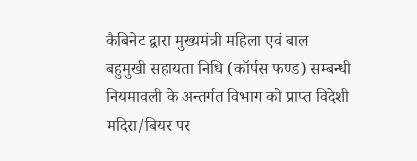कैबिनेट द्वारा मुख्यमंत्री महिला एवं बाल बहुमुखी सहायता निधि (कॉर्पस फण्ड) सम्बन्धी नियमावली के अन्तर्गत विभाग को प्राप्त विदेशी मदिरा/बियर पर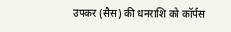उपकर (सैस) की धनराशि को कॉर्पस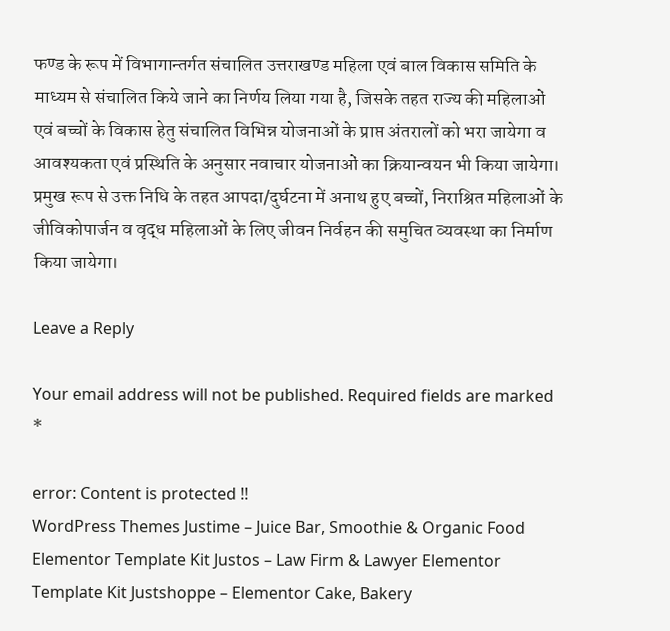फण्ड के रूप में विभागान्तर्गत संचालित उत्तराखण्ड महिला एवं बाल विकास समिति के माध्यम से संचालित किये जाने का निर्णय लिया गया है, जिसके तहत राज्य की महिलाओं एवं बच्चों के विकास हेतु संचालित विभिन्न योजनाओं के प्राप्त अंतरालों को भरा जायेगा व आवश्यकता एवं प्रस्थिति के अनुसार नवाचार योजनाओं का क्रियान्वयन भी किया जायेगा। प्रमुख रूप से उक्त निधि के तहत आपदा/दुर्घटना में अनाथ हुए बच्चों, निराश्रित महिलाओं के जीविकोपार्जन व वृद्ध महिलाओं के लिए जीवन निर्वहन की समुचित व्यवस्था का निर्माण किया जायेगा।

Leave a Reply

Your email address will not be published. Required fields are marked *

error: Content is protected !!
WordPress Themes Justime – Juice Bar, Smoothie & Organic Food Elementor Template Kit Justos – Law Firm & Lawyer Elementor Template Kit Justshoppe – Elementor Cake, Bakery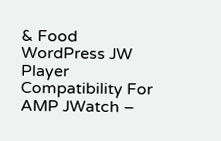& Food WordPress JW Player Compatibility For AMP JWatch –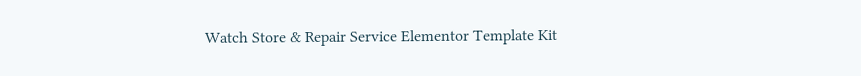Watch Store & Repair Service Elementor Template Kit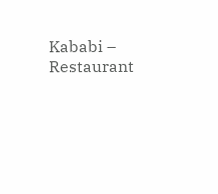Kababi – Restaurant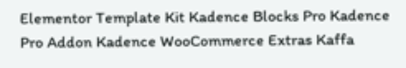Elementor Template Kit Kadence Blocks Pro Kadence Pro Addon Kadence WooCommerce Extras Kaffa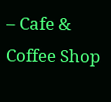– Cafe & Coffee Shop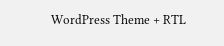WordPress Theme + RTL